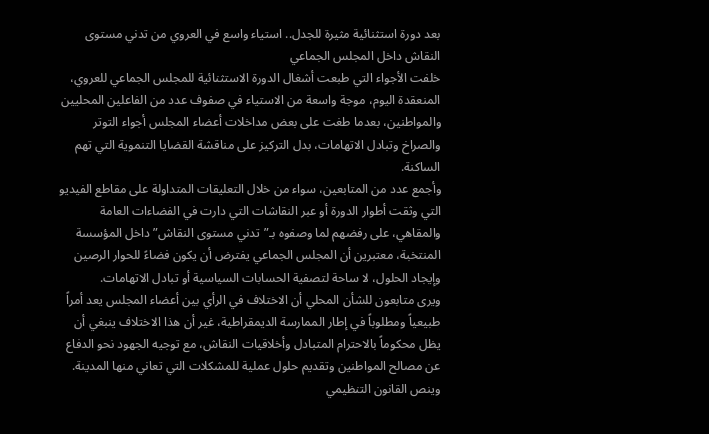بعد دورة استثنائية مثيرة للجدل.. استياء واسع في العروي من تدني مستوى النقاش داخل المجلس الجماعي
خلفت الأجواء التي طبعت أشغال الدورة الاستثنائية للمجلس الجماعي للعروي، المنعقدة اليوم، موجة واسعة من الاستياء في صفوف عدد من الفاعلين المحليين والمواطنين، بعدما طغت على بعض مداخلات أعضاء المجلس أجواء التوتر والصراخ وتبادل الاتهامات، بدل التركيز على مناقشة القضايا التنموية التي تهم الساكنة.
وأجمع عدد من المتابعين، سواء من خلال التعليقات المتداولة على مقاطع الفيديو التي وثقت أطوار الدورة أو عبر النقاشات التي دارت في الفضاءات العامة والمقاهي، على رفضهم لما وصفوه بـ”تدني مستوى النقاش” داخل المؤسسة المنتخبة، معتبرين أن المجلس الجماعي يفترض أن يكون فضاءً للحوار الرصين وإيجاد الحلول، لا ساحة لتصفية الحسابات السياسية أو تبادل الاتهامات.
ويرى متابعون للشأن المحلي أن الاختلاف في الرأي بين أعضاء المجلس يعد أمراً طبيعياً ومطلوباً في إطار الممارسة الديمقراطية، غير أن هذا الاختلاف ينبغي أن يظل محكوماً بالاحترام المتبادل وأخلاقيات النقاش، مع توجيه الجهود نحو الدفاع عن مصالح المواطنين وتقديم حلول عملية للمشكلات التي تعاني منها المدينة.
وينص القانون التنظيمي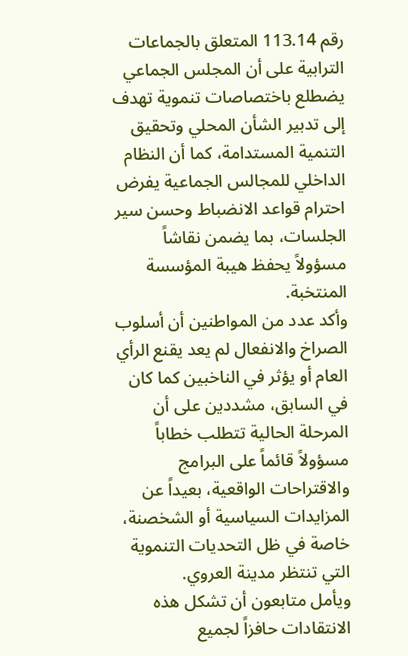رقم 113.14 المتعلق بالجماعات الترابية على أن المجلس الجماعي يضطلع باختصاصات تنموية تهدف إلى تدبير الشأن المحلي وتحقيق التنمية المستدامة، كما أن النظام الداخلي للمجالس الجماعية يفرض احترام قواعد الانضباط وحسن سير الجلسات، بما يضمن نقاشاً مسؤولاً يحفظ هيبة المؤسسة المنتخبة.
وأكد عدد من المواطنين أن أسلوب الصراخ والانفعال لم يعد يقنع الرأي العام أو يؤثر في الناخبين كما كان في السابق، مشددين على أن المرحلة الحالية تتطلب خطاباً مسؤولاً قائماً على البرامج والاقتراحات الواقعية، بعيداً عن المزايدات السياسية أو الشخصنة، خاصة في ظل التحديات التنموية التي تنتظر مدينة العروي.
ويأمل متابعون أن تشكل هذه الانتقادات حافزاً لجميع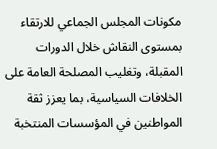مكونات المجلس الجماعي للارتقاء بمستوى النقاش خلال الدورات المقبلة، وتغليب المصلحة العامة على الخلافات السياسية، بما يعزز ثقة المواطنين في المؤسسات المنتخبة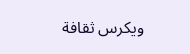ويكرس ثقافة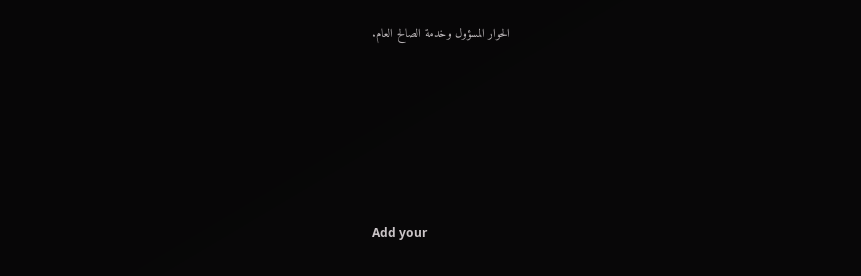الحوار المسؤول وخدمة الصالح العام.







Add your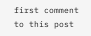first comment to this post